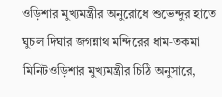ওড়িশার মুখ্যমন্ত্রীর অনুরোধে শুভেন্দুর হাতে ঘুচল দিঘার জগন্নাথ মন্দিরের ধাম‑তকমা
মিনিটওড়িশার মুখ্যমন্ত্রীর চিঠি অনুসারে,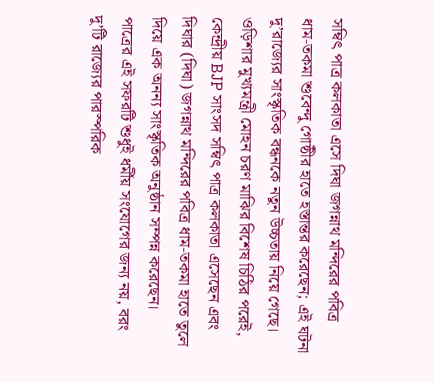সম্বিৎ পাত্র কলকাতা এসে দিঘা জগন্নাথ মন্দিরের পবিত্র ধাম‑তকমা শুবেন্দু গোষ্ঠীর হাতে হস্তান্তর করেছেন; এই ঘটনা দু’রাজ্যের সাংস্কৃতিক বন্ধনকে নতুন উচ্চতায় নিয়ে গেছে।
ওড়িশার মুখ্যমন্ত্রী মোহন চরণ মাঝির বিশেষ চিঠির পরেই, কেন্দ্রীয় BJP সাংসদ সম্বিৎ পাত্র কলকাতা এসেছেন এবং দিঘার (দিঘা) জগন্নাথ মন্দিরের পবিত্র ধাম‑তকমা হাতে তুলে দিয়ে এক অনন্য সাংস্কৃতিক অনুষ্ঠান সম্পন্ন করেছেন। পাত্রের এই সফরটি শুধুই ধর্মীয় সংযোগের জন্য নয়, বরং দু’টি রাজ্যের পারস্পরিক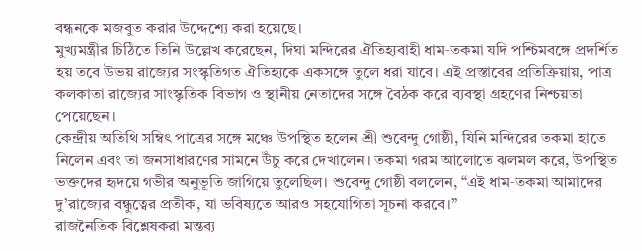বন্ধনকে মজবুত করার উদ্দেশ্যে করা হয়েছে।
মুখ্যমন্ত্রীর চিঠিতে তিনি উল্লেখ করেছেন, দিঘা মন্দিরের ঐতিহ্যবাহী ধাম‑তকমা যদি পশ্চিমবঙ্গে প্রদর্শিত হয় তবে উভয় রাজ্যের সংস্কৃতিগত ঐতিহ্যকে একসঙ্গে তুলে ধরা যাবে। এই প্রস্তাবের প্রতিক্রিয়ায়, পাত্র কলকাতা রাজ্যের সাংস্কৃতিক বিভাগ ও স্থানীয় নেতাদের সঙ্গে বৈঠক করে ব্যবস্থা গ্রহণের নিশ্চয়তা পেয়েছেন।
কেন্দ্রীয় অতিথি সম্বিৎ পাত্রের সঙ্গে মঞ্চে উপস্থিত হলেন শ্রী শুবেন্দু গোষ্ঠী, যিনি মন্দিরের তকমা হাতে নিলেন এবং তা জনসাধারণের সামনে উঁচু করে দেখালেন। তকমা গরম আলোতে ঝলমল করে, উপস্থিত ভক্তদের হৃদয়ে গভীর অনুভূতি জাগিয়ে তুলেছিল। শুবেন্দু গোষ্ঠী বললেন, “এই ধাম‑তকমা আমাদের দু’রাজ্যের বন্ধুত্বের প্রতীক, যা ভবিষ্যতে আরও সহযোগিতা সূচনা করবে।”
রাজনৈতিক বিশ্লেষকরা মন্তব্য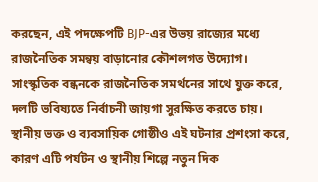করছেন, এই পদক্ষেপটি BJP-এর উভয় রাজ্যের মধ্যে রাজনৈতিক সমন্বয় বাড়ানোর কৌশলগত উদ্যোগ। সাংস্কৃতিক বন্ধনকে রাজনৈতিক সমর্থনের সাথে যুক্ত করে, দলটি ভবিষ্যতে নির্বাচনী জায়গা সুরক্ষিত করতে চায়। স্থানীয় ভক্ত ও ব্যবসায়িক গোষ্ঠীও এই ঘটনার প্রশংসা করে, কারণ এটি পর্যটন ও স্থানীয় শিল্পে নতুন দিক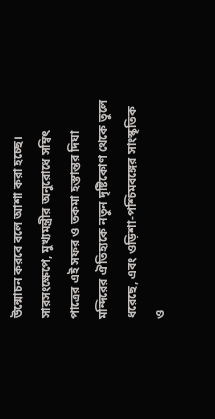উন্মোচন করবে বলে আশা করা হচ্ছে।
সারসংক্ষেপে, মুখ্যমন্ত্রীর অনুরোধে সম্বিৎ পাত্রের এই সফর ও তকমা হস্তান্তর দিঘা মন্দিরের ঐতিহ্যকে নতুন দৃষ্টিকোণ থেকে তুলে ধরেছে, এবং ওড়িশা‑পশ্চিমবঙ্গের সাংস্কৃতিক ও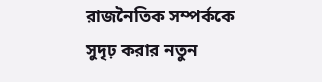রাজনৈতিক সম্পর্ককে সুদৃঢ় করার নতুন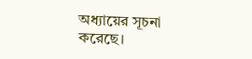অধ্যায়ের সূচনা করেছে।